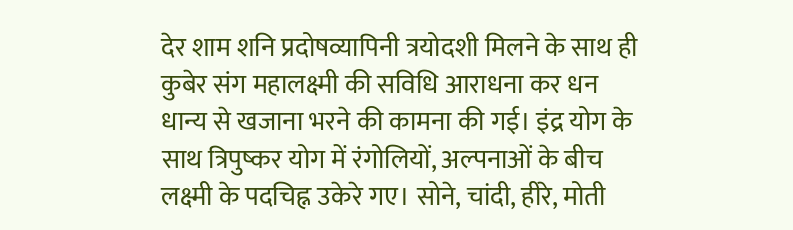देर शाम शनि प्रदोषव्यापिनी त्रयोदशी मिलने के साथ ही कुबेर संग महालक्ष्मी की सविधि आराधना कर धन धान्य से खजाना भरने की कामना की गई। इंद्र योग के साथ त्रिपुष्कर योग में रंगोलियों, अल्पनाओं के बीच लक्ष्मी के पदचिह्न उकेरे गए। सोने, चांदी, हीरे, मोती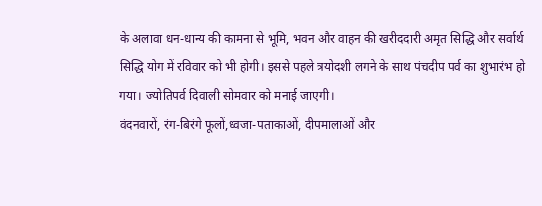के अलावा धन-धान्य की कामना से भूमि, भवन और वाहन की खरीददारी अमृत सिद्धि और सर्वार्थ सिद्धि योग में रविवार को भी होगी। इससे पहले त्रयोदशी लगने के साथ पंचदीप पर्व का शुभारंभ हो गया। ज्योतिपर्व दिवाली सोमवार को मनाई जाएगी।
वंदनवारों, रंग-बिरंगे फूलों,ध्वजा-पताकाओं, दीपमालाओं और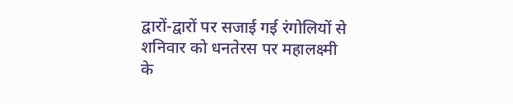द्वारों-द्वारों पर सजाई गई रंगोलियों से शनिवार को धनतेरस पर महालक्ष्मी के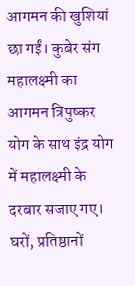आगमन की खुशियां छा गईं। कुबेर संग महालक्ष्मी का आगमन त्रिपुष्कर योग के साथ इंद्र योग में महालक्ष्मी के दरबार सजाए गए। घरों, प्रतिष्ठानों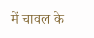में चावल के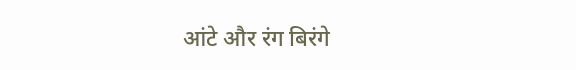आंटे और रंग बिरंगे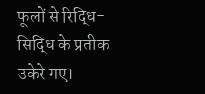फूलों से रिद्धि-सिद्धि के प्रतीक उकेरे गए।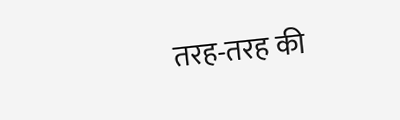तरह-तरह की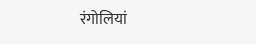रंगोलियां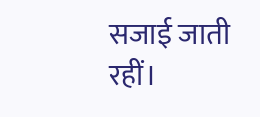सजाई जाती रहीं।